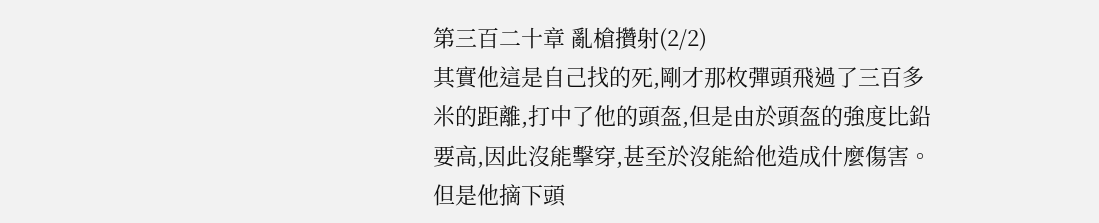第三百二十章 亂槍攢射(2/2)
其實他這是自己找的死,剛才那枚彈頭飛過了三百多米的距離,打中了他的頭盔,但是由於頭盔的強度比鉛要高,因此沒能擊穿,甚至於沒能給他造成什麼傷害。但是他摘下頭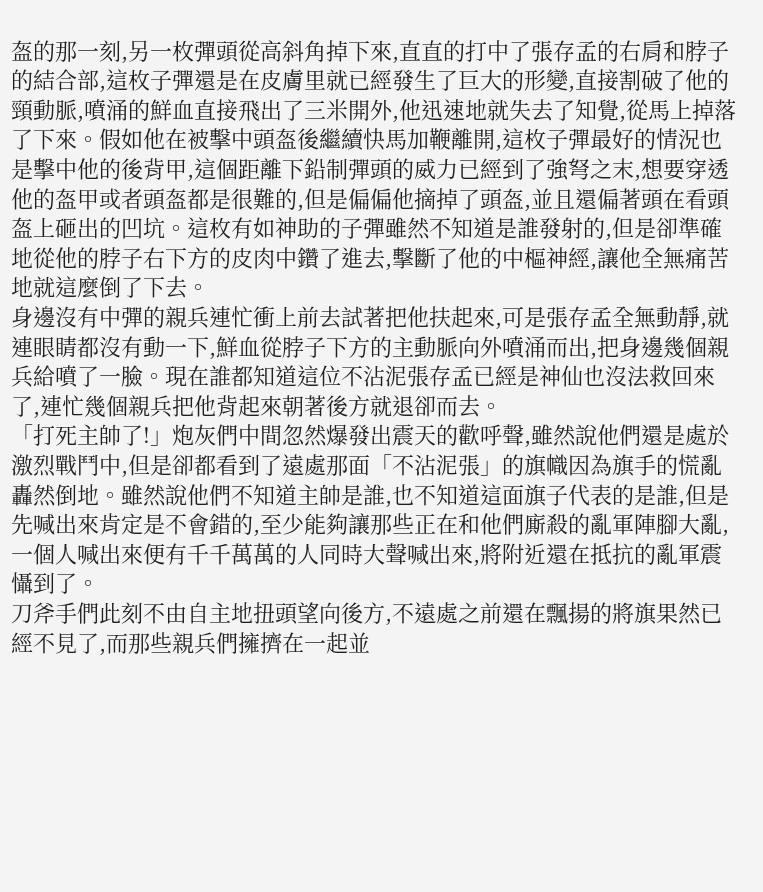盔的那一刻,另一枚彈頭從高斜角掉下來,直直的打中了張存孟的右肩和脖子的結合部,這枚子彈還是在皮膚里就已經發生了巨大的形變,直接割破了他的頸動脈,噴涌的鮮血直接飛出了三米開外,他迅速地就失去了知覺,從馬上掉落了下來。假如他在被擊中頭盔後繼續快馬加鞭離開,這枚子彈最好的情況也是擊中他的後背甲,這個距離下鉛制彈頭的威力已經到了強弩之末,想要穿透他的盔甲或者頭盔都是很難的,但是偏偏他摘掉了頭盔,並且還偏著頭在看頭盔上砸出的凹坑。這枚有如神助的子彈雖然不知道是誰發射的,但是卻準確地從他的脖子右下方的皮肉中鑽了進去,擊斷了他的中樞神經,讓他全無痛苦地就這麼倒了下去。
身邊沒有中彈的親兵連忙衝上前去試著把他扶起來,可是張存孟全無動靜,就連眼睛都沒有動一下,鮮血從脖子下方的主動脈向外噴涌而出,把身邊幾個親兵給噴了一臉。現在誰都知道這位不沾泥張存孟已經是神仙也沒法救回來了,連忙幾個親兵把他背起來朝著後方就退卻而去。
「打死主帥了!」炮灰們中間忽然爆發出震天的歡呼聲,雖然說他們還是處於激烈戰鬥中,但是卻都看到了遠處那面「不沾泥張」的旗幟因為旗手的慌亂轟然倒地。雖然說他們不知道主帥是誰,也不知道這面旗子代表的是誰,但是先喊出來肯定是不會錯的,至少能夠讓那些正在和他們廝殺的亂軍陣腳大亂,一個人喊出來便有千千萬萬的人同時大聲喊出來,將附近還在抵抗的亂軍震懾到了。
刀斧手們此刻不由自主地扭頭望向後方,不遠處之前還在飄揚的將旗果然已經不見了,而那些親兵們擁擠在一起並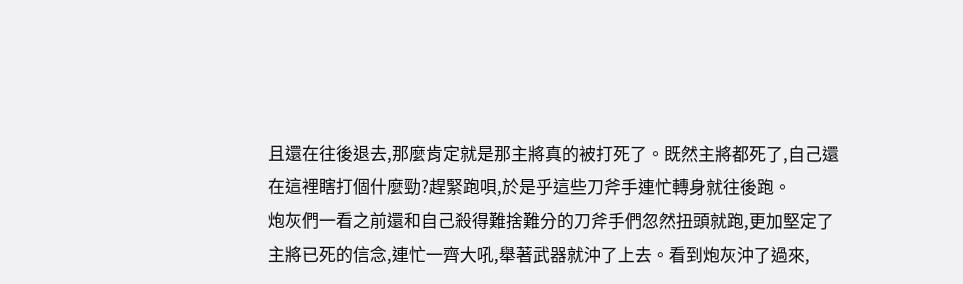且還在往後退去,那麼肯定就是那主將真的被打死了。既然主將都死了,自己還在這裡瞎打個什麼勁?趕緊跑唄,於是乎這些刀斧手連忙轉身就往後跑。
炮灰們一看之前還和自己殺得難捨難分的刀斧手們忽然扭頭就跑,更加堅定了主將已死的信念,連忙一齊大吼,舉著武器就沖了上去。看到炮灰沖了過來,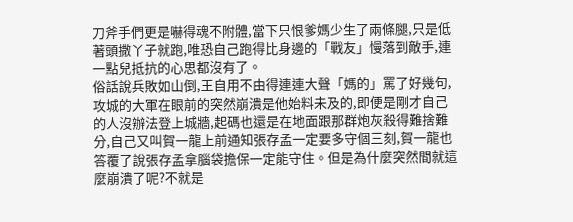刀斧手們更是嚇得魂不附體,當下只恨爹媽少生了兩條腿,只是低著頭撒丫子就跑,唯恐自己跑得比身邊的「戰友」慢落到敵手,連一點兒抵抗的心思都沒有了。
俗話說兵敗如山倒,王自用不由得連連大聲「媽的」罵了好幾句,攻城的大軍在眼前的突然崩潰是他始料未及的,即便是剛才自己的人沒辦法登上城牆,起碼也還是在地面跟那群炮灰殺得難捨難分,自己又叫賀一龍上前通知張存孟一定要多守個三刻,賀一龍也答覆了說張存孟拿腦袋擔保一定能守住。但是為什麼突然間就這麼崩潰了呢?不就是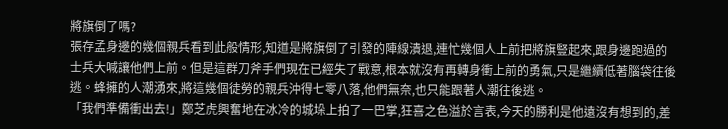將旗倒了嗎?
張存孟身邊的幾個親兵看到此般情形,知道是將旗倒了引發的陣線潰退,連忙幾個人上前把將旗豎起來,跟身邊跑過的士兵大喊讓他們上前。但是這群刀斧手們現在已經失了戰意,根本就沒有再轉身衝上前的勇氣,只是繼續低著腦袋往後逃。蜂擁的人潮湧來,將這幾個徒勞的親兵沖得七零八落,他們無奈,也只能跟著人潮往後逃。
「我們準備衝出去!」鄭芝虎興奮地在冰冷的城垛上拍了一巴掌,狂喜之色溢於言表,今天的勝利是他遠沒有想到的,差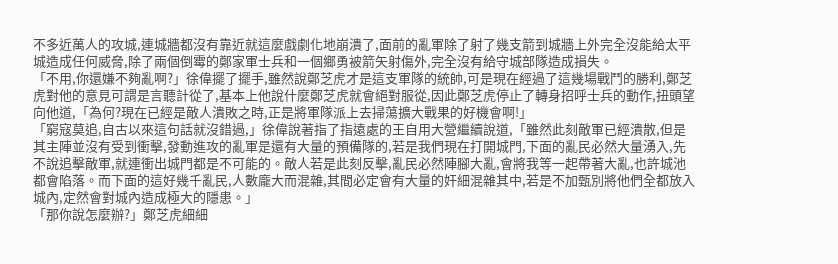不多近萬人的攻城,連城牆都沒有靠近就這麼戲劇化地崩潰了,面前的亂軍除了射了幾支箭到城牆上外完全沒能給太平城造成任何威脅,除了兩個倒霉的鄭家軍士兵和一個鄉勇被箭矢射傷外,完全沒有給守城部隊造成損失。
「不用,你還嫌不夠亂啊?」徐偉擺了擺手,雖然說鄭芝虎才是這支軍隊的統帥,可是現在經過了這幾場戰鬥的勝利,鄭芝虎對他的意見可謂是言聽計從了,基本上他說什麼鄭芝虎就會絕對服從,因此鄭芝虎停止了轉身招呼士兵的動作,扭頭望向他道,「為何?現在已經是敵人潰敗之時,正是將軍隊派上去掃蕩擴大戰果的好機會啊!」
「窮寇莫追,自古以來這句話就沒錯過,」徐偉說著指了指遠處的王自用大營繼續說道,「雖然此刻敵軍已經潰散,但是其主陣並沒有受到衝擊,發動進攻的亂軍是還有大量的預備隊的,若是我們現在打開城門,下面的亂民必然大量湧入,先不說追擊敵軍,就連衝出城門都是不可能的。敵人若是此刻反擊,亂民必然陣腳大亂,會將我等一起帶著大亂,也許城池都會陷落。而下面的這好幾千亂民,人數龐大而混雜,其間必定會有大量的奸細混雜其中,若是不加甄別將他們全都放入城內,定然會對城內造成極大的隱患。」
「那你說怎麼辦?」鄭芝虎細細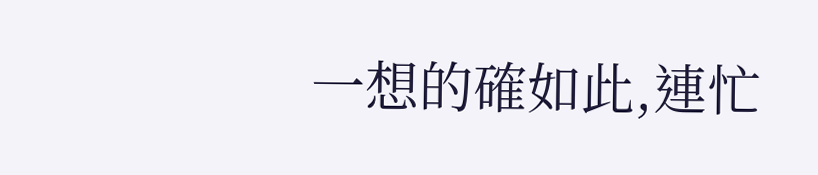一想的確如此,連忙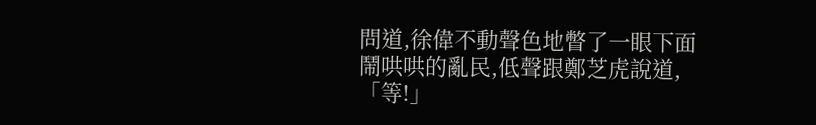問道,徐偉不動聲色地瞥了一眼下面鬧哄哄的亂民,低聲跟鄭芝虎說道,「等!」